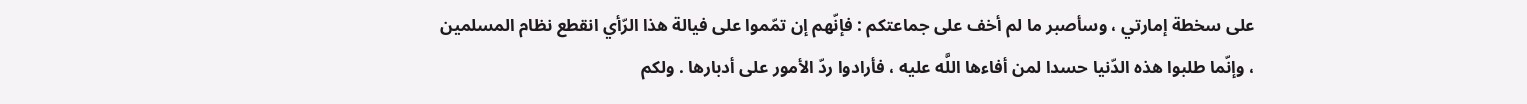على سخطة إمارتي ، وسأصبر ما لم أخف على جماعتكم : فإنّهم إن تمّموا على فيالة هذا الرّأي انقطع نظام المسلمين ، وإنّما طلبوا هذه الدّنيا حسدا لمن أفاءها اللَّه عليه ، فأرادوا ردّ الأمور على أدبارها . ولكم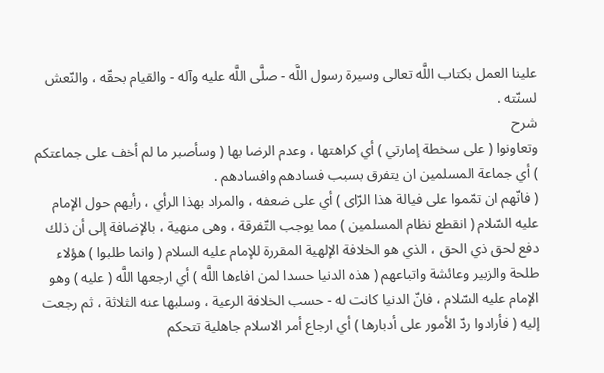علينا العمل بكتاب اللَّه تعالى وسيرة رسول اللَّه - صلَّى اللَّه عليه وآله - والقيام بحقّه ، والنّعش لسنّته .
شرح
وتعاونوا ( على سخطة إمارتي ) أي كراهتها ، وعدم الرضا بها ( وسأصبر ما لم أخف على جماعتكم ) أي جماعة المسلمين ان يتفرق بسبب فسادهم وافسادهم .
( فانّهم ان تمّموا على فيالة هذا الرّاى ) أي على ضعفه ، والمراد بهذا الرأي ، رأيهم حول الإمام عليه السّلام ( انقطع نظام المسلمين ) مما يوجب التّفرقة ، وهى منهية ، بالإضافة إلى أن ذلك دفع لحق ذي الحق ، الذي هو الخلافة الإلهية المقررة للإمام عليه السلام ( وانما طلبوا ) هؤلاء طلحة والزبير وعائشة واتباعهم ( هذه الدنيا حسدا لمن افاءها اللَّه ) أي ارجعها اللَّه ( عليه ) وهو الإمام عليه السّلام ، فانّ الدنيا كانت له - حسب الخلافة الرعية ، وسلبها عنه الثلاثة ، ثم رجعت إليه ( فأرادوا ردّ الأمور على أدبارها ) أي ارجاع أمر الاسلام جاهلية تتحكم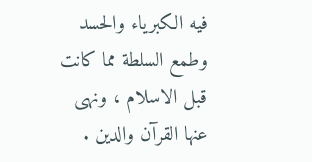فيه الكبرياء والحسد وطمع السلطة مما كانت قبل الاسلام ، ونهى عنها القرآن والدين .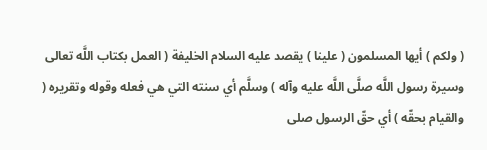( ولكم ) أيها المسلمون ( علينا ) يقصد عليه السلام الخليفة ( العمل بكتاب اللَّه تعالى وسيرة رسول اللَّه صلَّى اللَّه عليه وآله ) وسلَّم أي سنته التي هي فعله وقوله وتقريره ( والقيام بحقّه ) أي حقّ الرسول صلى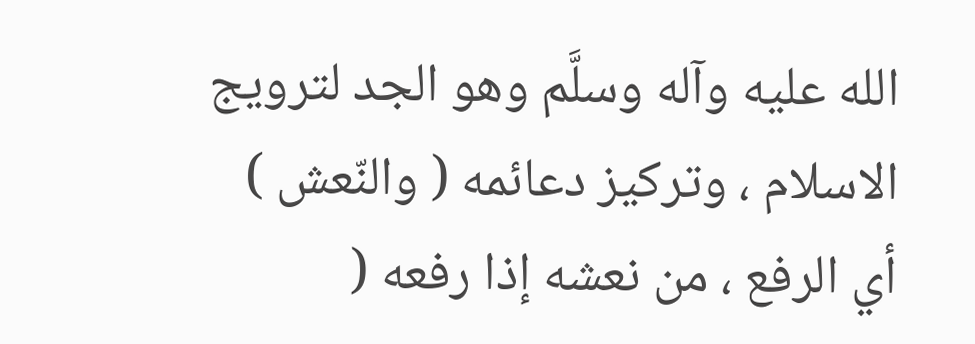الله عليه وآله وسلَّم وهو الجد لترويج الاسلام ، وتركيز دعائمه ( والنّعش ) أي الرفع ، من نعشه إذا رفعه (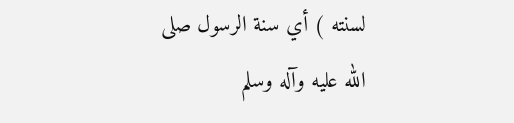لسنته ) أي سنة الرسول صلى الله عليه وآله وسلم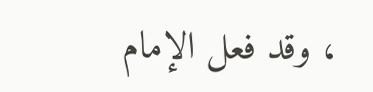، وقد فعل الإمام